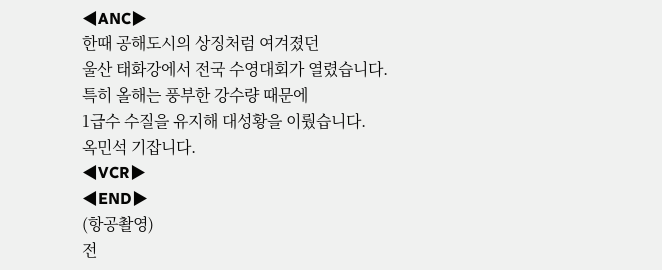◀ANC▶
한때 공해도시의 상징처럼 여겨졌던
울산 태화강에서 전국 수영대회가 열렸습니다.
특히 올해는 풍부한 강수량 때문에
1급수 수질을 유지해 대성황을 이뤘습니다.
옥민석 기잡니다.
◀VCR▶
◀END▶
(항공촬영)
전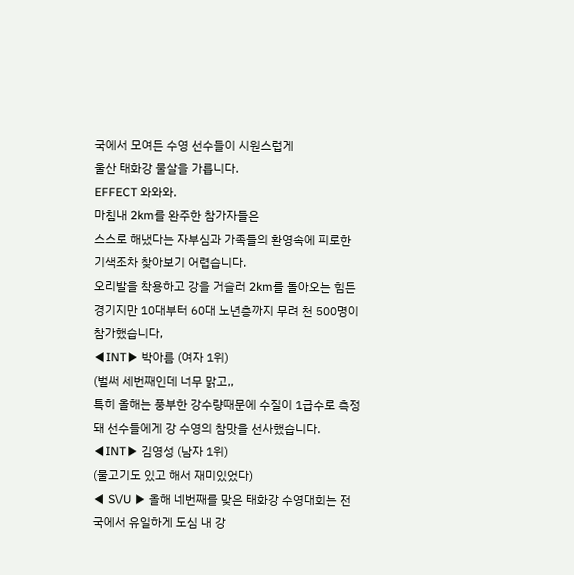국에서 모여든 수영 선수들이 시원스럽게
울산 태화강 물살을 가릅니다.
EFFECT 와와와.
마침내 2km를 완주한 참가자들은
스스로 해냈다는 자부심과 가족들의 환영속에 피로한 기색조차 찾아보기 어렵습니다.
오리발을 착용하고 강을 거슬러 2km를 돌아오는 힘든 경기지만 10대부터 60대 노년층까지 무려 천 500명이 참가했습니다,
◀INT▶ 박아름 (여자 1위)
(벌써 세번째인데 너무 맑고,,
특히 올해는 풍부한 강수량때문에 수질이 1급수로 측정돼 선수들에게 강 수영의 참맛을 선사했습니다.
◀INT▶ 김영성 (남자 1위)
(물고기도 있고 해서 재미있었다)
◀ S\/U ▶ 올해 네번째를 맞은 태화강 수영대회는 전국에서 유일하게 도심 내 강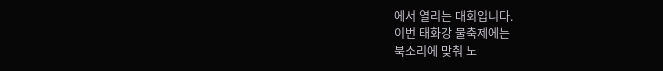에서 열리는 대회입니다.
이번 태화강 물축제에는
북소리에 맞춰 노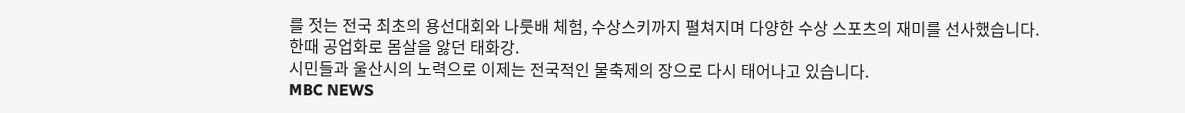를 젓는 전국 최초의 용선대회와 나룻배 체험, 수상스키까지 펼쳐지며 다양한 수상 스포츠의 재미를 선사했습니다.
한때 공업화로 몸살을 앓던 태화강.
시민들과 울산시의 노력으로 이제는 전국적인 물축제의 장으로 다시 태어나고 있습니다.
MBC NEWS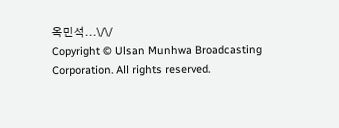옥민석...\/\/
Copyright © Ulsan Munhwa Broadcasting Corporation. All rights reserved.